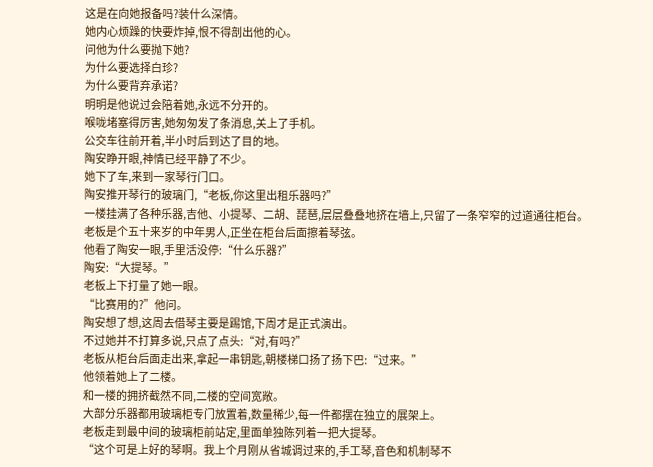这是在向她报备吗?装什么深情。
她内心烦躁的快要炸掉,恨不得剖出他的心。
问他为什么要抛下她?
为什么要选择白珍?
为什么要背弃承诺?
明明是他说过会陪着她,永远不分开的。
喉咙堵塞得厉害,她匆匆发了条消息,关上了手机。
公交车往前开着,半小时后到达了目的地。
陶安睁开眼,神情已经平静了不少。
她下了车,来到一家琴行门口。
陶安推开琴行的玻璃门,“老板,你这里出租乐器吗?”
一楼挂满了各种乐器,吉他、小提琴、二胡、琵琶,层层叠叠地挤在墙上,只留了一条窄窄的过道通往柜台。
老板是个五十来岁的中年男人,正坐在柜台后面擦着琴弦。
他看了陶安一眼,手里活没停:“什么乐器?”
陶安:“大提琴。”
老板上下打量了她一眼。
“比赛用的?”他问。
陶安想了想,这周去借琴主要是踢馆,下周才是正式演出。
不过她并不打算多说,只点了点头:“对,有吗?”
老板从柜台后面走出来,拿起一串钥匙,朝楼梯口扬了扬下巴:“过来。”
他领着她上了二楼。
和一楼的拥挤截然不同,二楼的空间宽敞。
大部分乐器都用玻璃柜专门放置着,数量稀少,每一件都摆在独立的展架上。
老板走到最中间的玻璃柜前站定,里面单独陈列着一把大提琴。
“这个可是上好的琴啊。我上个月刚从省城调过来的,手工琴,音色和机制琴不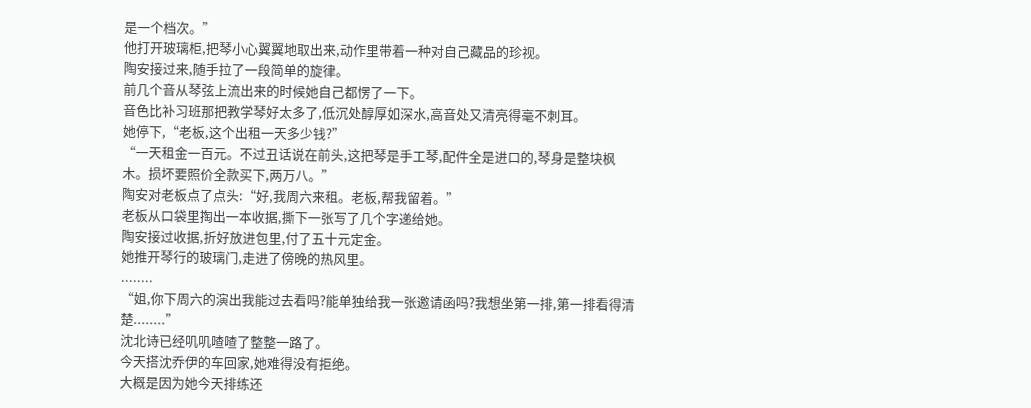是一个档次。”
他打开玻璃柜,把琴小心翼翼地取出来,动作里带着一种对自己藏品的珍视。
陶安接过来,随手拉了一段简单的旋律。
前几个音从琴弦上流出来的时候她自己都愣了一下。
音色比补习班那把教学琴好太多了,低沉处醇厚如深水,高音处又清亮得毫不刺耳。
她停下,“老板,这个出租一天多少钱?”
“一天租金一百元。不过丑话说在前头,这把琴是手工琴,配件全是进口的,琴身是整块枫木。损坏要照价全款买下,两万八。”
陶安对老板点了点头:“好,我周六来租。老板,帮我留着。”
老板从口袋里掏出一本收据,撕下一张写了几个字递给她。
陶安接过收据,折好放进包里,付了五十元定金。
她推开琴行的玻璃门,走进了傍晚的热风里。
........
“姐,你下周六的演出我能过去看吗?能单独给我一张邀请函吗?我想坐第一排,第一排看得清楚........”
沈北诗已经叽叽喳喳了整整一路了。
今天搭沈乔伊的车回家,她难得没有拒绝。
大概是因为她今天排练还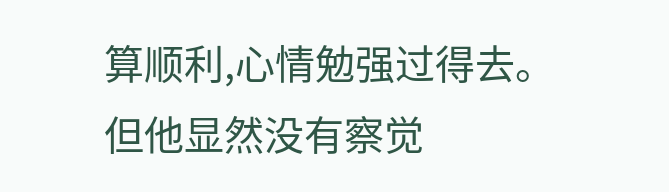算顺利,心情勉强过得去。
但他显然没有察觉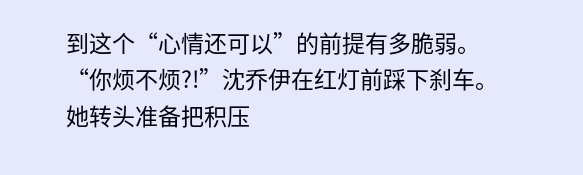到这个“心情还可以”的前提有多脆弱。
“你烦不烦?!”沈乔伊在红灯前踩下刹车。
她转头准备把积压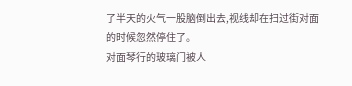了半天的火气一股脑倒出去,视线却在扫过街对面的时候忽然停住了。
对面琴行的玻璃门被人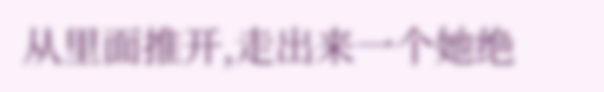从里面推开,走出来一个她绝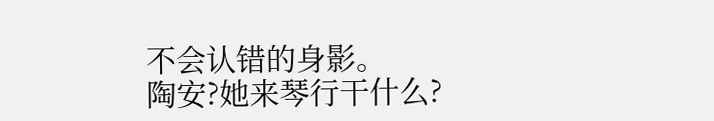不会认错的身影。
陶安?她来琴行干什么?